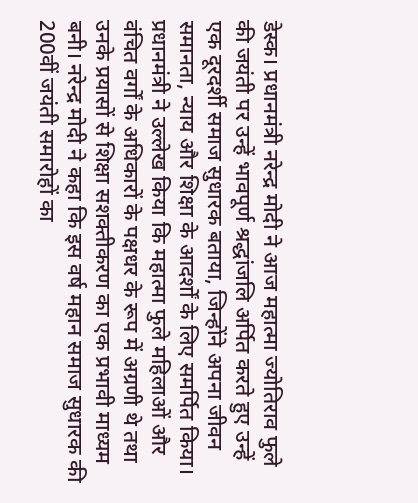डेस्क। प्रधानमंत्री नरेन्द्र मोदी ने आज महात्मा ज्योतिराव फुले की जयंती पर उन्हें भावपूर्ण श्रद्धांजलि अर्पित करते हुए उन्हें एक दूरदर्शी समाज सुधारक बताया, जिन्होंने अपना जीवन समानता, न्याय और शिक्षा के आदर्शों के लिए समर्पित किया।
प्रधानमंत्री ने उल्लेख किया कि महात्मा फुले महिलाओं और वंचित वर्गों के अधिकारों के पक्षधर के रूप में अग्रणी थे तथा उनके प्रयासों से शिक्षा सशक्तीकरण का एक प्रभावी माध्यम बनी। नरेन्द्र मोदी ने कहा कि इस वर्ष महान समाज सुधारक की 200वीं जयंती समारोहों का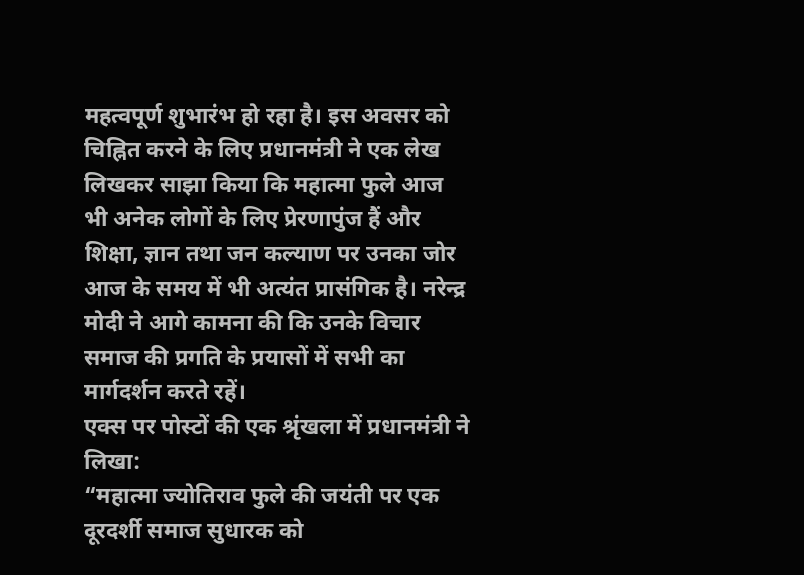महत्वपूर्ण शुभारंभ हो रहा है। इस अवसर को चिह्नित करने के लिए प्रधानमंत्री ने एक लेख लिखकर साझा किया कि महात्मा फुले आज भी अनेक लोगों के लिए प्रेरणापुंज हैं और शिक्षा, ज्ञान तथा जन कल्याण पर उनका जोर आज के समय में भी अत्यंत प्रासंगिक है। नरेन्द्र मोदी ने आगे कामना की कि उनके विचार समाज की प्रगति के प्रयासों में सभी का मार्गदर्शन करते रहें।
एक्स पर पोस्टों की एक श्रृंखला में प्रधानमंत्री ने लिखा:
“महात्मा ज्योतिराव फुले की जयंती पर एक दूरदर्शी समाज सुधारक को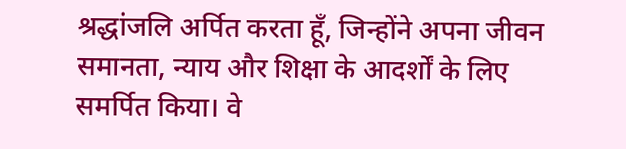श्रद्धांजलि अर्पित करता हूँ, जिन्होंने अपना जीवन समानता, न्याय और शिक्षा के आदर्शों के लिए समर्पित किया। वे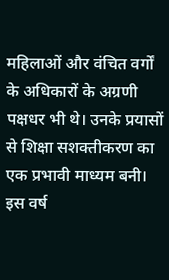महिलाओं और वंचित वर्गों के अधिकारों के अग्रणी पक्षधर भी थे। उनके प्रयासों से शिक्षा सशक्तीकरण का एक प्रभावी माध्यम बनी। इस वर्ष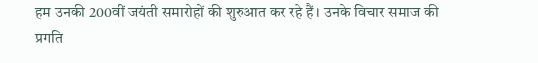हम उनकी 200वीं जयंती समारोहों की शुरुआत कर रहे हैं। उनके विचार समाज की प्रगति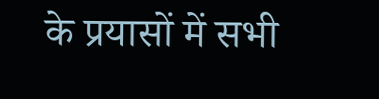के प्रयासों में सभी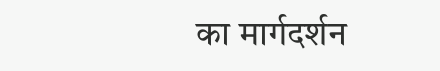का मार्गदर्शन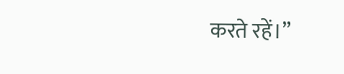करते रहें।”